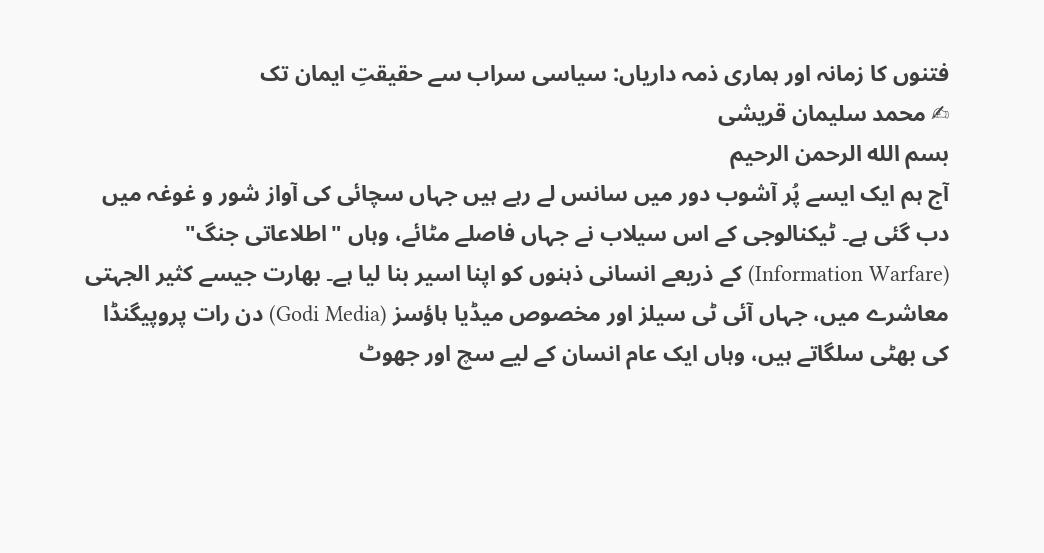فتنوں کا زمانہ اور ہماری ذمہ داریاں: سیاسی سراب سے حقیقتِ ایمان تک
✍ محمد سلیمان قریشی
بسم الله الرحمن الرحيم
آج ہم ایک ایسے پُر آشوب دور میں سانس لے رہے ہیں جہاں سچائی کی آواز شور و غوغہ میں دب گئی ہے۔ ٹیکنالوجی کے اس سیلاب نے جہاں فاصلے مٹائے، وہاں "اطلاعاتی جنگ" (Information Warfare) کے ذریعے انسانی ذہنوں کو اپنا اسیر بنا لیا ہے۔ بھارت جیسے کثیر الجہتی معاشرے میں، جہاں آئی ٹی سیلز اور مخصوص میڈیا ہاؤسز (Godi Media) دن رات پروپیگنڈا کی بھٹی سلگاتے ہیں، وہاں ایک عام انسان کے لیے سچ اور جھوٹ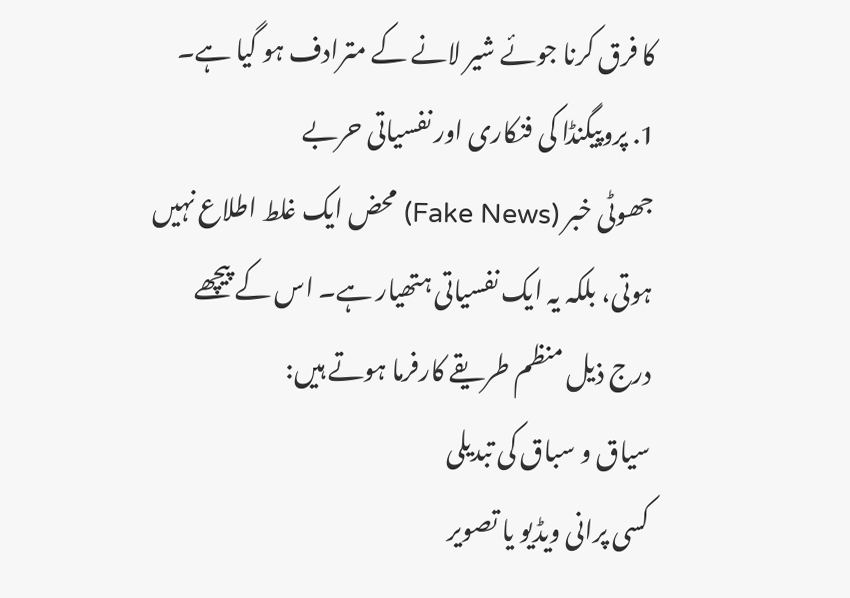کا فرق کرنا جوئے شیر لانے کے مترادف ہو گیا ہے۔
1. پروپیگنڈا کی فنکاری اور نفسیاتی حربے
جھوٹی خبر (Fake News) محض ایک غلط اطلاع نہیں ہوتی، بلکہ یہ ایک نفسیاتی ہتھیار ہے۔ اس کے پیچھے درج ذیل منظم طریقے کارفرما ہوتے ہیں:
سیاق و سباق کی تبدیلی
کسی پرانی ویڈیو یا تصویر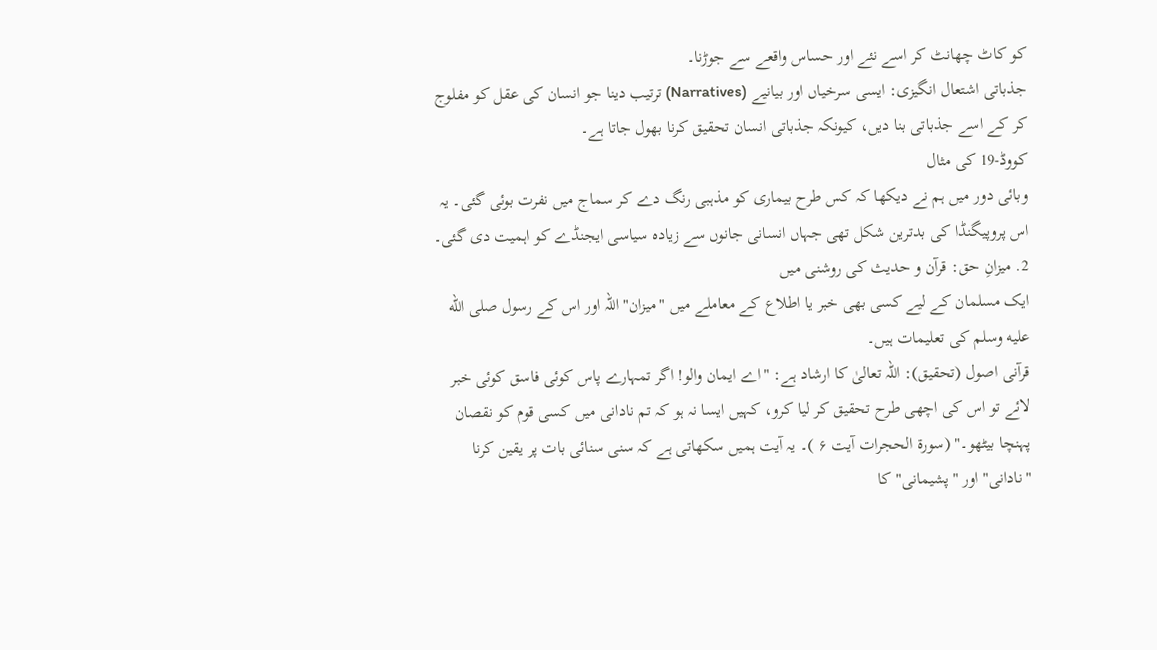کو کاٹ چھانٹ کر اسے نئے اور حساس واقعے سے جوڑنا۔
جذباتی اشتعال انگیزی: ایسی سرخیاں اور بیانیے (Narratives) ترتیب دینا جو انسان کی عقل کو مفلوج کر کے اسے جذباتی بنا دیں، کیونکہ جذباتی انسان تحقیق کرنا بھول جاتا ہے۔
کووڈ-19 کی مثال
وبائی دور میں ہم نے دیکھا کہ کس طرح بیماری کو مذہبی رنگ دے کر سماج میں نفرت بوئی گئی۔ یہ اس پروپیگنڈا کی بدترین شکل تھی جہاں انسانی جانوں سے زیادہ سیاسی ایجنڈے کو اہمیت دی گئی۔
2. میزانِ حق: قرآن و حدیث کی روشنی میں
ایک مسلمان کے لیے کسی بھی خبر یا اطلاع کے معاملے میں "میزان" اللہ اور اس کے رسول صلى الله عليه وسلم کی تعلیمات ہیں۔
قرآنی اصول (تحقیق): اللہ تعالیٰ کا ارشاد ہے: "اے ایمان والو! اگر تمہارے پاس کوئی فاسق کوئی خبر لائے تو اس کی اچھی طرح تحقیق کر لیا کرو، کہیں ایسا نہ ہو کہ تم نادانی میں کسی قوم کو نقصان پہنچا بیٹھو۔" (سورۃ الحجرات آیت ۶ )۔ یہ آیت ہمیں سکھاتی ہے کہ سنی سنائی بات پر یقین کرنا "نادانی" اور "پشیمانی" کا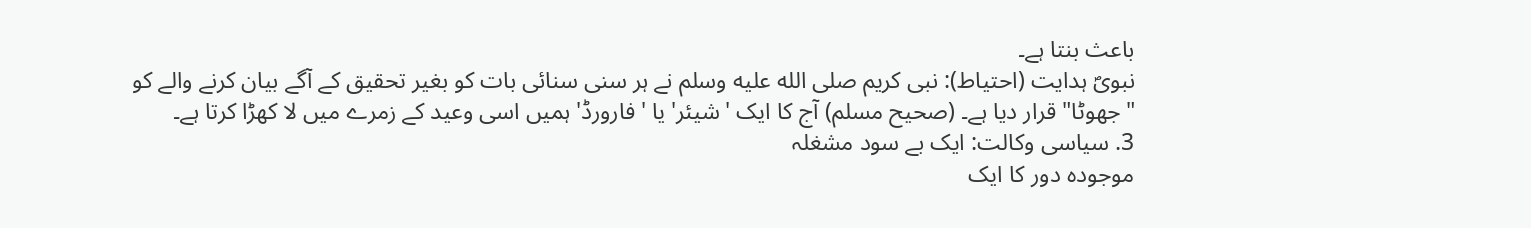باعث بنتا ہے۔
نبویؐ ہدایت (احتیاط): نبی کریم صلى الله عليه وسلم نے ہر سنی سنائی بات کو بغیر تحقیق کے آگے بیان کرنے والے کو "جھوٹا" قرار دیا ہے۔ (صحيح مسلم) آج کا ایک 'شیئر' یا 'فارورڈ' ہمیں اسی وعید کے زمرے میں لا کھڑا کرتا ہے۔
3. سیاسی وکالت: ایک بے سود مشغلہ
موجودہ دور کا ایک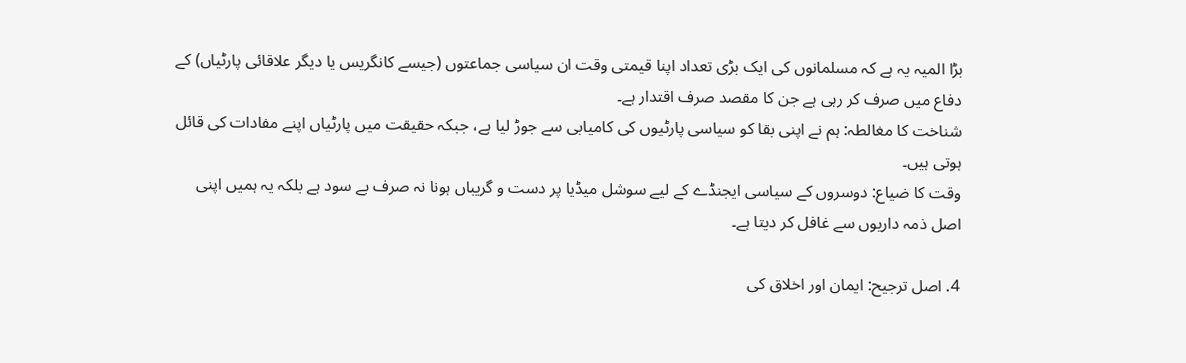بڑا المیہ یہ ہے کہ مسلمانوں کی ایک بڑی تعداد اپنا قیمتی وقت ان سیاسی جماعتوں (جیسے کانگریس یا دیگر علاقائی پارٹیاں) کے دفاع میں صرف کر رہی ہے جن کا مقصد صرف اقتدار ہے۔
شناخت کا مغالطہ: ہم نے اپنی بقا کو سیاسی پارٹیوں کی کامیابی سے جوڑ لیا ہے، جبکہ حقیقت میں پارٹیاں اپنے مفادات کی قائل ہوتی ہیں۔
وقت کا ضیاع: دوسروں کے سیاسی ایجنڈے کے لیے سوشل میڈیا پر دست و گریباں ہونا نہ صرف بے سود ہے بلکہ یہ ہمیں اپنی اصل ذمہ داریوں سے غافل کر دیتا ہے۔

4. اصل ترجیح: ایمان اور اخلاق کی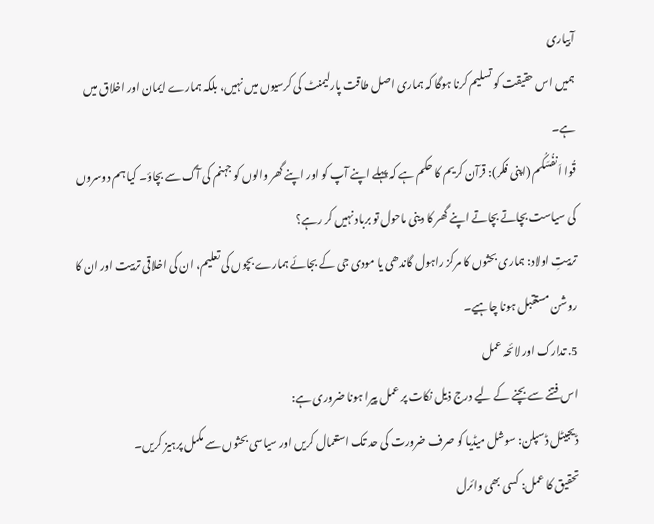آبیاری
ہمیں اس حقیقت کو تسلیم کرنا ہوگا کہ ہماری اصل طاقت پارلیمنٹ کی کرسیوں میں نہیں، بلکہ ہمارے ایمان اور اخلاق میں ہے۔
قُوا اَنفُسَکُم (اپنی فکر): قرآن کریم کا حکم ہے کہ پہلے اپنے آپ کو اور اپنے گھر والوں کو جہنم کی آگ سے بچاؤ۔ کیا ہم دوسروں کی سیاست بچاتے بچاتے اپنے گھر کا دینی ماحول تو برباد نہیں کر رہے؟
تربیتِ اولاد: ہماری بحثوں کا مرکز راہول گاندھی یا مودی جی کے بجائے ہمارے بچوں کی تعلیم، ان کی اخلاقی تربیت اور ان کا روشن مستقبل ہونا چاہیے۔
5. تدارک اور لائحہ عمل
اس فتنے سے بچنے کے لیے درج ذیل نکات پر عمل پیرا ہونا ضروری ہے:
ڈیجیٹل ڈسپلن: سوشل میڈیا کو صرف ضرورت کی حد تک استعمال کریں اور سیاسی بحثوں سے مکمل پرہیز کریں۔
تحقیق کا عمل: کسی بھی وائرل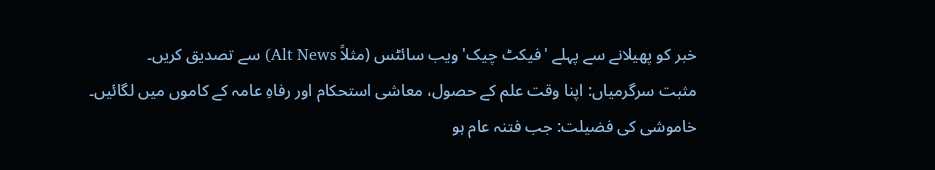خبر کو پھیلانے سے پہلے 'فیکٹ چیک' ویب سائٹس (مثلاً Alt News) سے تصدیق کریں۔
مثبت سرگرمیاں: اپنا وقت علم کے حصول، معاشی استحکام اور رفاہِ عامہ کے کاموں میں لگائیں۔
خاموشی کی فضیلت: جب فتنہ عام ہو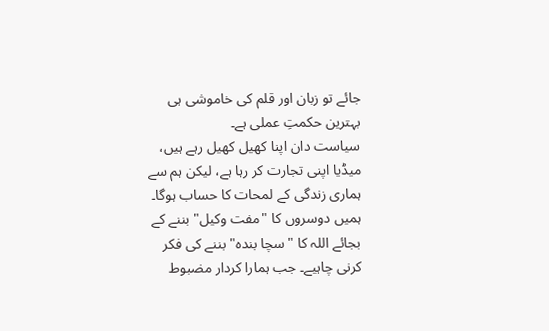جائے تو زبان اور قلم کی خاموشی ہی بہترین حکمتِ عملی ہے۔
سیاست دان اپنا کھیل کھیل رہے ہیں، میڈیا اپنی تجارت کر رہا ہے، لیکن ہم سے ہماری زندگی کے لمحات کا حساب ہوگا۔ ہمیں دوسروں کا "مفت وکیل" بننے کے بجائے اللہ کا "سچا بندہ" بننے کی فکر کرنی چاہیے۔ جب ہمارا کردار مضبوط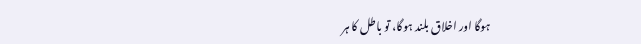ہوگا اور اخلاق بلند ہوگا، تو باطل کا ہر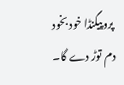پروپیگنڈا خود بخود دم توڑ دے گا۔